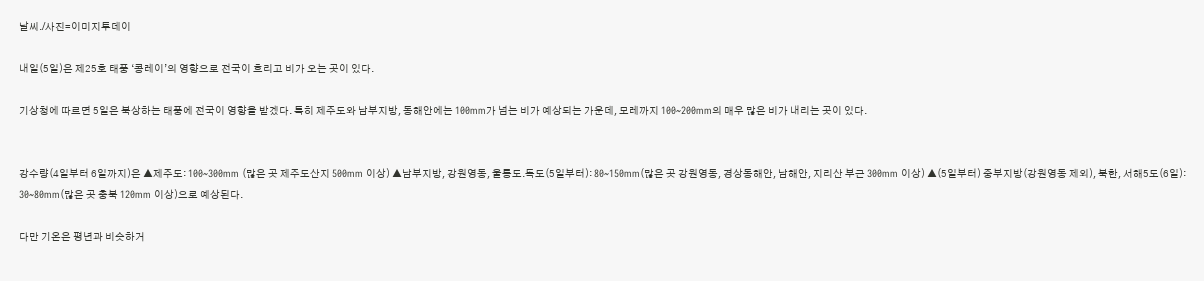날씨./사진=이미지투데이

내일(5일)은 제25호 태풍 ‘콩레이’의 영향으로 전국이 흐리고 비가 오는 곳이 있다.

기상청에 따르면 5일은 북상하는 태풍에 전국이 영향을 받겠다. 특히 제주도와 남부지방, 동해안에는 100mm가 넘는 비가 예상되는 가운데, 모레까지 100~200mm의 매우 많은 비가 내리는 곳이 있다.


강수량(4일부터 6일까지)은 ▲제주도: 100~300mm (많은 곳 제주도산지 500mm 이상) ▲남부지방, 강원영동, 울릉도.독도(5일부터): 80~150mm(많은 곳 강원영동, 경상동해안, 남해안, 지리산 부근 300mm 이상) ▲(5일부터) 중부지방(강원영동 제외), 북한, 서해5도(6일): 30~80mm(많은 곳 충북 120mm 이상)으로 예상된다.

다만 기온은 평년과 비슷하거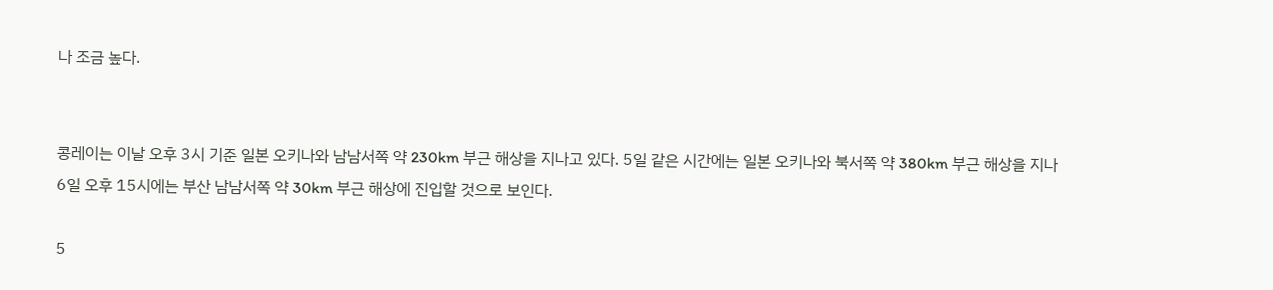나 조금 높다.


콩레이는 이날 오후 3시 기준 일본 오키나와 남남서쪽 약 230km 부근 해상을 지나고 있다. 5일 같은 시간에는 일본 오키나와 북서쪽 약 380km 부근 해상을 지나 6일 오후 15시에는 부산 남남서쪽 약 30km 부근 해상에 진입할 것으로 보인다.

5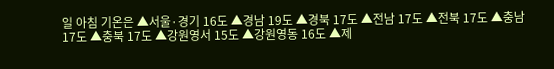일 아침 기온은 ▲서울·경기 16도 ▲경남 19도 ▲경북 17도 ▲전남 17도 ▲전북 17도 ▲충남 17도 ▲충북 17도 ▲강원영서 15도 ▲강원영동 16도 ▲제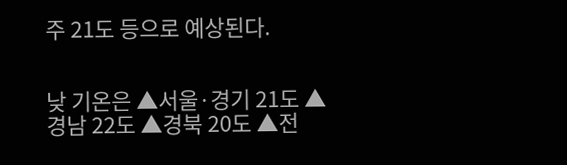주 21도 등으로 예상된다.


낮 기온은 ▲서울·경기 21도 ▲경남 22도 ▲경북 20도 ▲전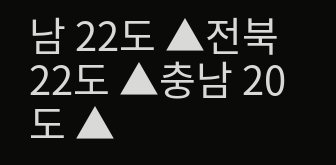남 22도 ▲전북 22도 ▲충남 20도 ▲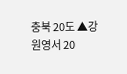충북 20도 ▲강원영서 20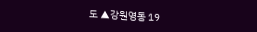도 ▲강원영동 19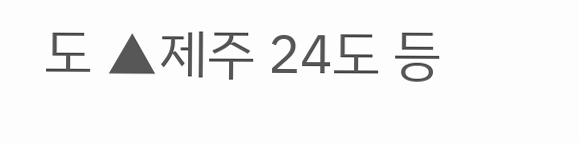도 ▲제주 24도 등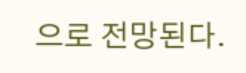으로 전망된다.